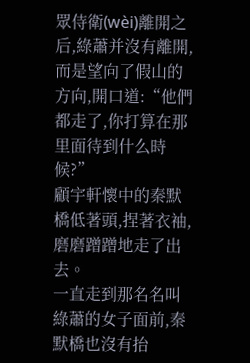眾侍衛(wèi)離開之后,綠蕭并沒有離開,而是望向了假山的方向,開口道:“他們都走了,你打算在那里面待到什么時候?”
顧宇軒懷中的秦默橋低著頭,捏著衣袖,磨磨蹭蹭地走了出去。
一直走到那名名叫綠蕭的女子面前,秦默橋也沒有抬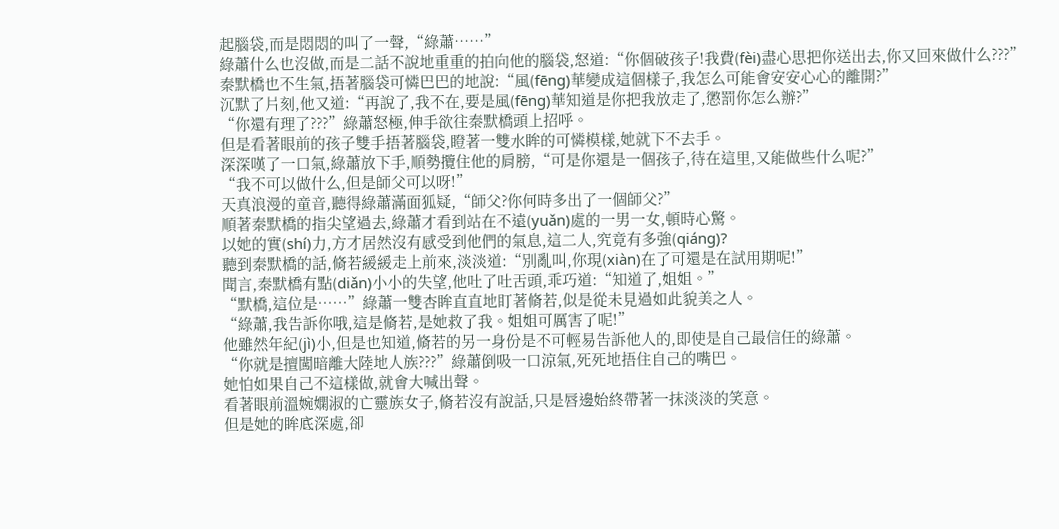起腦袋,而是悶悶的叫了一聲,“綠蕭……”
綠蕭什么也沒做,而是二話不說地重重的拍向他的腦袋,怒道:“你個破孩子!我費(fèi)盡心思把你送出去,你又回來做什么???”
秦默橋也不生氣,捂著腦袋可憐巴巴的地說:“風(fēng)華變成這個樣子,我怎么可能會安安心心的離開?”
沉默了片刻,他又道:“再說了,我不在,要是風(fēng)華知道是你把我放走了,懲罰你怎么辦?”
“你還有理了???”綠蕭怒極,伸手欲往秦默橋頭上招呼。
但是看著眼前的孩子雙手捂著腦袋,瞪著一雙水眸的可憐模樣,她就下不去手。
深深嘆了一口氣,綠蕭放下手,順勢攬住他的肩膀,“可是你還是一個孩子,待在這里,又能做些什么呢?”
“我不可以做什么,但是師父可以呀!”
天真浪漫的童音,聽得綠蕭滿面狐疑,“師父?你何時多出了一個師父?”
順著秦默橋的指尖望過去,綠蕭才看到站在不遠(yuǎn)處的一男一女,頓時心驚。
以她的實(shí)力,方才居然沒有感受到他們的氣息,這二人,究竟有多強(qiáng)?
聽到秦默橋的話,脩若緩緩走上前來,淡淡道:“別亂叫,你現(xiàn)在了可還是在試用期呢!”
聞言,秦默橋有點(diǎn)小小的失望,他吐了吐舌頭,乖巧道:“知道了,姐姐。”
“默橋,這位是……”綠蕭一雙杏眸直直地盯著脩若,似是從未見過如此貌美之人。
“綠蕭,我告訴你哦,這是脩若,是她救了我。姐姐可厲害了呢!”
他雖然年紀(jì)小,但是也知道,脩若的另一身份是不可輕易告訴他人的,即使是自己最信任的綠蕭。
“你就是擅闖暗離大陸地人族???”綠蕭倒吸一口涼氣,死死地捂住自己的嘴巴。
她怕如果自己不這樣做,就會大喊出聲。
看著眼前溫婉嫻淑的亡靈族女子,脩若沒有說話,只是唇邊始終帶著一抹淡淡的笑意。
但是她的眸底深處,卻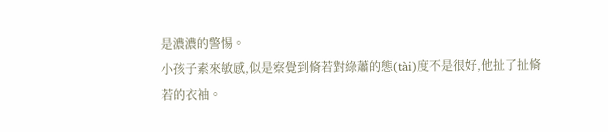是濃濃的警惕。
小孩子素來敏感,似是察覺到脩若對綠蕭的態(tài)度不是很好,他扯了扯脩若的衣袖。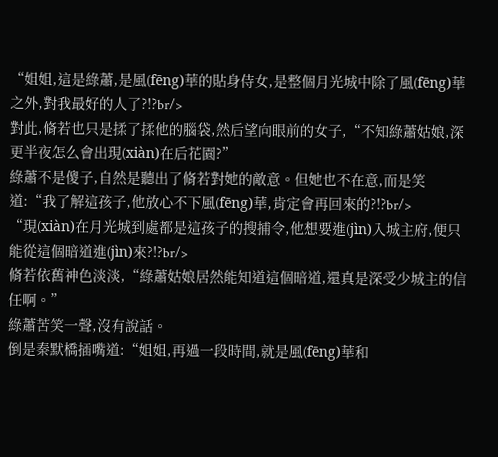“姐姐,這是綠蕭,是風(fēng)華的貼身侍女,是整個月光城中除了風(fēng)華之外,對我最好的人了?!?br/>
對此,脩若也只是揉了揉他的腦袋,然后望向眼前的女子,“不知綠蕭姑娘,深更半夜怎么會出現(xiàn)在后花園?”
綠蕭不是傻子,自然是聽出了脩若對她的敵意。但她也不在意,而是笑道:“我了解這孩子,他放心不下風(fēng)華,肯定會再回來的?!?br/>
“現(xiàn)在月光城到處都是這孩子的搜捕令,他想要進(jìn)入城主府,便只能從這個暗道進(jìn)來?!?br/>
脩若依舊神色淡淡,“綠蕭姑娘居然能知道這個暗道,還真是深受少城主的信任啊。”
綠蕭苦笑一聲,沒有說話。
倒是秦默橋插嘴道:“姐姐,再過一段時間,就是風(fēng)華和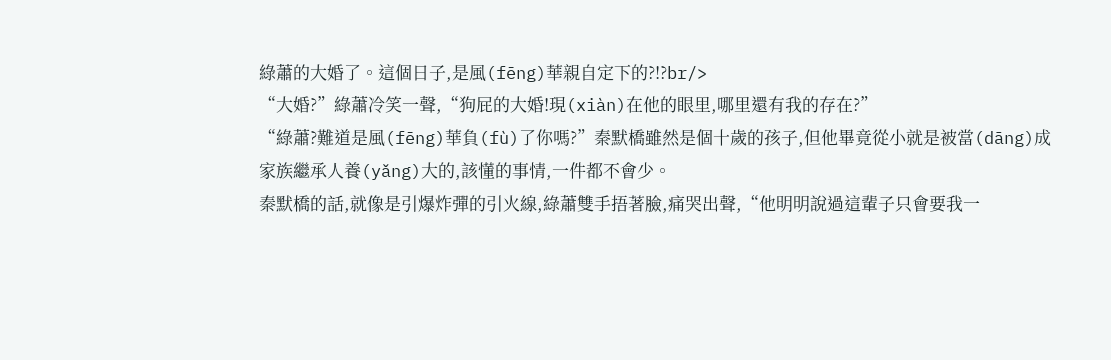綠蕭的大婚了。這個日子,是風(fēng)華親自定下的?!?br/>
“大婚?”綠蕭冷笑一聲,“狗屁的大婚!現(xiàn)在他的眼里,哪里還有我的存在?”
“綠蕭?難道是風(fēng)華負(fù)了你嗎?”秦默橋雖然是個十歲的孩子,但他畢竟從小就是被當(dāng)成家族繼承人養(yǎng)大的,該懂的事情,一件都不會少。
秦默橋的話,就像是引爆炸彈的引火線,綠蕭雙手捂著臉,痛哭出聲,“他明明說過這輩子只會要我一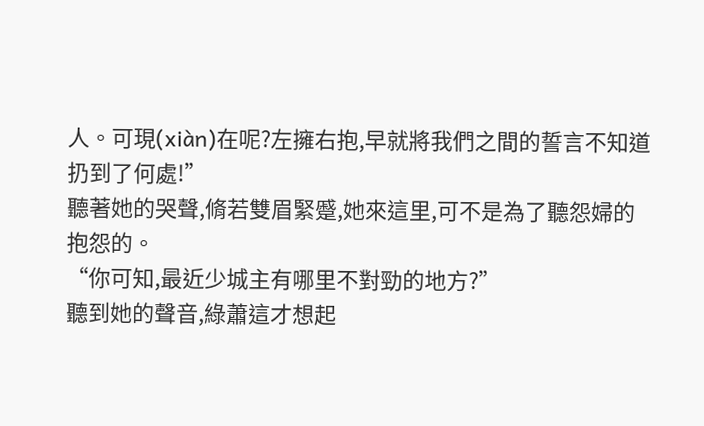人。可現(xiàn)在呢?左擁右抱,早就將我們之間的誓言不知道扔到了何處!”
聽著她的哭聲,脩若雙眉緊蹙,她來這里,可不是為了聽怨婦的抱怨的。
“你可知,最近少城主有哪里不對勁的地方?”
聽到她的聲音,綠蕭這才想起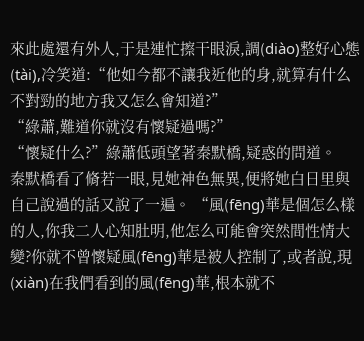來此處還有外人,于是連忙擦干眼淚,調(diào)整好心態(tài),冷笑道:“他如今都不讓我近他的身,就算有什么不對勁的地方我又怎么會知道?”
“綠蕭,難道你就沒有懷疑過嗎?”
“懷疑什么?”綠蕭低頭望著秦默橋,疑惑的問道。
秦默橋看了脩若一眼,見她神色無異,便將她白日里與自己說過的話又說了一遍。 “風(fēng)華是個怎么樣的人,你我二人心知肚明,他怎么可能會突然間性情大變?你就不曾懷疑風(fēng)華是被人控制了,或者說,現(xiàn)在我們看到的風(fēng)華,根本就不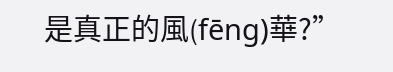是真正的風(fēng)華?”